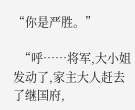“你是严胜。”

  “呼……将军,大小姐发动了,家主大人赶去了继国府,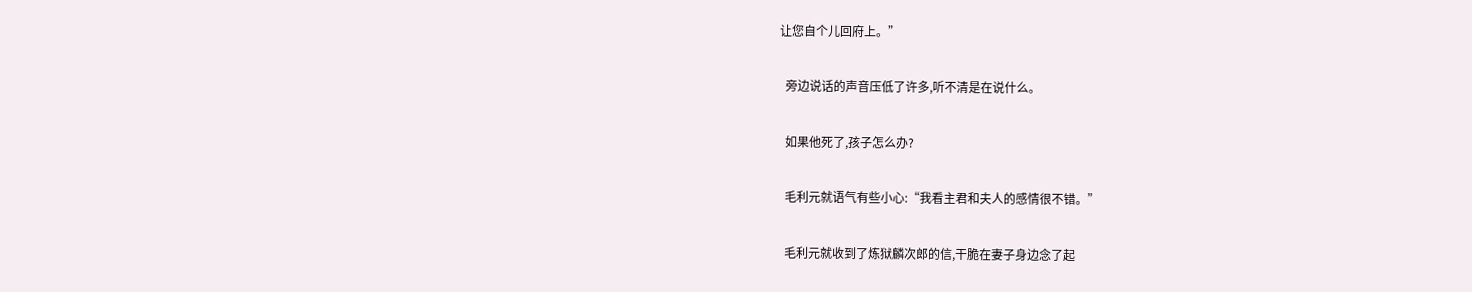让您自个儿回府上。”

  旁边说话的声音压低了许多,听不清是在说什么。

  如果他死了,孩子怎么办?

  毛利元就语气有些小心:“我看主君和夫人的感情很不错。”

  毛利元就收到了炼狱麟次郎的信,干脆在妻子身边念了起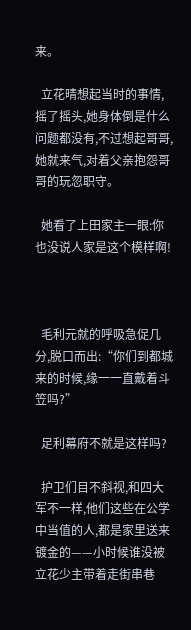来。

  立花晴想起当时的事情,摇了摇头,她身体倒是什么问题都没有,不过想起哥哥,她就来气,对着父亲抱怨哥哥的玩忽职守。

  她看了上田家主一眼:你也没说人家是这个模样啊!



  毛利元就的呼吸急促几分,脱口而出:“你们到都城来的时候,缘一一直戴着斗笠吗?”

  足利幕府不就是这样吗?

  护卫们目不斜视,和四大军不一样,他们这些在公学中当值的人,都是家里送来镀金的——小时候谁没被立花少主带着走街串巷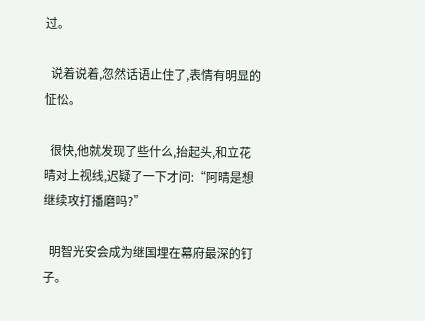过。

  说着说着,忽然话语止住了,表情有明显的怔忪。

  很快,他就发现了些什么,抬起头,和立花晴对上视线,迟疑了一下才问:“阿晴是想继续攻打播磨吗?”

  明智光安会成为继国埋在幕府最深的钉子。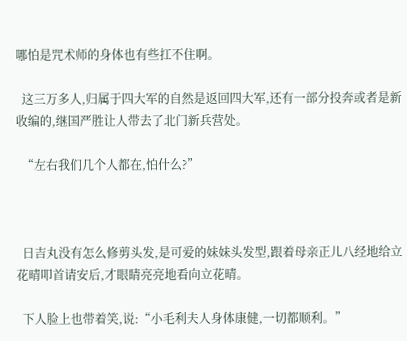哪怕是咒术师的身体也有些扛不住啊。

  这三万多人,归属于四大军的自然是返回四大军,还有一部分投奔或者是新收编的,继国严胜让人带去了北门新兵营处。

  “左右我们几个人都在,怕什么?”



  日吉丸没有怎么修剪头发,是可爱的妹妹头发型,跟着母亲正儿八经地给立花晴叩首请安后,才眼睛亮亮地看向立花晴。

  下人脸上也带着笑,说:“小毛利夫人身体康健,一切都顺利。”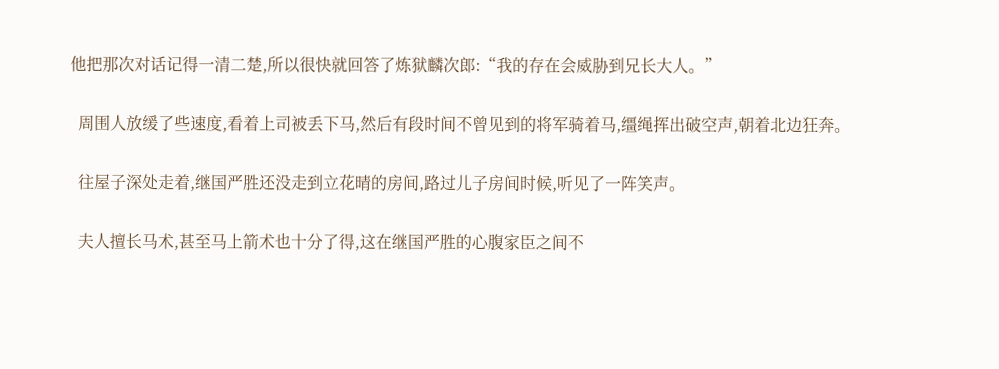他把那次对话记得一清二楚,所以很快就回答了炼狱麟次郎:“我的存在会威胁到兄长大人。”

  周围人放缓了些速度,看着上司被丢下马,然后有段时间不曾见到的将军骑着马,缰绳挥出破空声,朝着北边狂奔。

  往屋子深处走着,继国严胜还没走到立花晴的房间,路过儿子房间时候,听见了一阵笑声。

  夫人擅长马术,甚至马上箭术也十分了得,这在继国严胜的心腹家臣之间不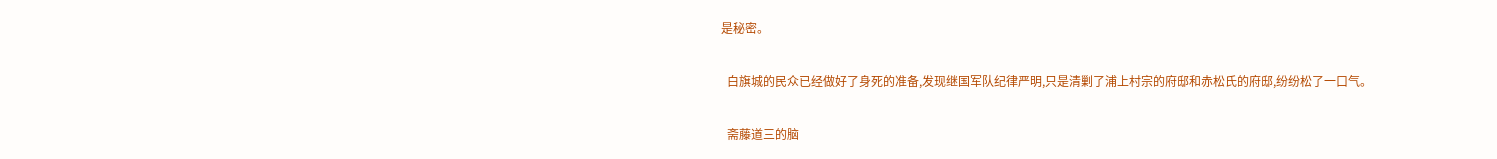是秘密。

  白旗城的民众已经做好了身死的准备,发现继国军队纪律严明,只是清剿了浦上村宗的府邸和赤松氏的府邸,纷纷松了一口气。

  斋藤道三的脑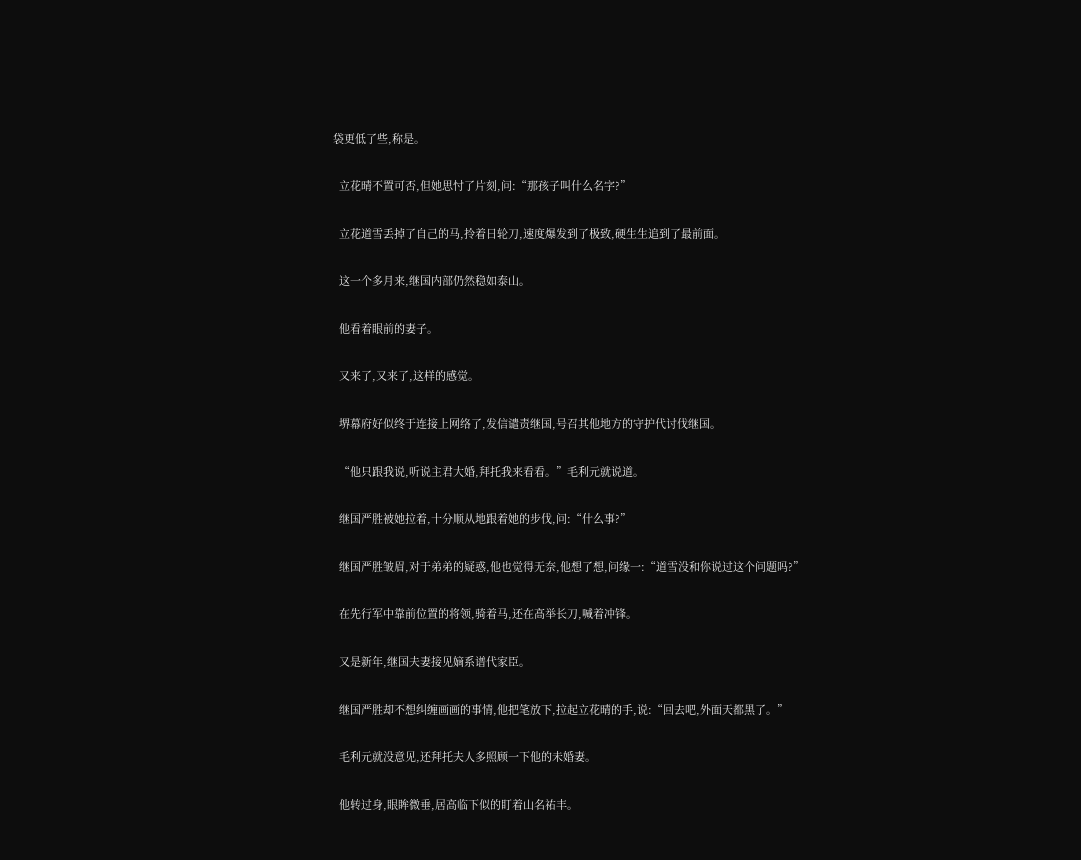袋更低了些,称是。

  立花晴不置可否,但她思忖了片刻,问:“那孩子叫什么名字?”

  立花道雪丢掉了自己的马,拎着日轮刀,速度爆发到了极致,硬生生追到了最前面。

  这一个多月来,继国内部仍然稳如泰山。

  他看着眼前的妻子。

  又来了,又来了,这样的感觉。

  堺幕府好似终于连接上网络了,发信谴责继国,号召其他地方的守护代讨伐继国。

  “他只跟我说,听说主君大婚,拜托我来看看。”毛利元就说道。

  继国严胜被她拉着,十分顺从地跟着她的步伐,问:“什么事?”

  继国严胜皱眉,对于弟弟的疑惑,他也觉得无奈,他想了想,问缘一:“道雪没和你说过这个问题吗?”

  在先行军中靠前位置的将领,骑着马,还在高举长刀,喊着冲锋。

  又是新年,继国夫妻接见嫡系谱代家臣。

  继国严胜却不想纠缠画画的事情,他把笔放下,拉起立花晴的手,说:“回去吧,外面天都黑了。”

  毛利元就没意见,还拜托夫人多照顾一下他的未婚妻。

  他转过身,眼眸微垂,居高临下似的盯着山名祐丰。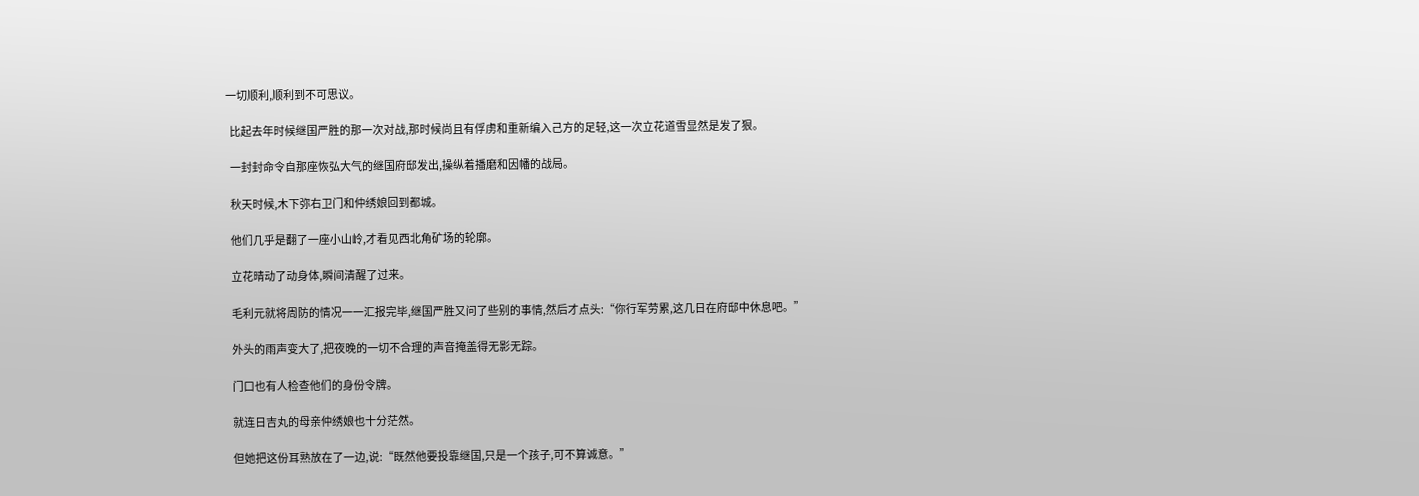一切顺利,顺利到不可思议。

  比起去年时候继国严胜的那一次对战,那时候尚且有俘虏和重新编入己方的足轻,这一次立花道雪显然是发了狠。

  一封封命令自那座恢弘大气的继国府邸发出,操纵着播磨和因幡的战局。

  秋天时候,木下弥右卫门和仲绣娘回到都城。

  他们几乎是翻了一座小山岭,才看见西北角矿场的轮廓。

  立花晴动了动身体,瞬间清醒了过来。

  毛利元就将周防的情况一一汇报完毕,继国严胜又问了些别的事情,然后才点头:“你行军劳累,这几日在府邸中休息吧。”

  外头的雨声变大了,把夜晚的一切不合理的声音掩盖得无影无踪。

  门口也有人检查他们的身份令牌。

  就连日吉丸的母亲仲绣娘也十分茫然。

  但她把这份耳熟放在了一边,说:“既然他要投靠继国,只是一个孩子,可不算诚意。”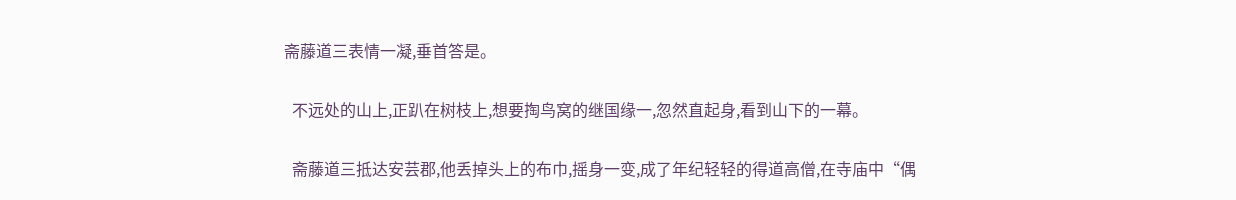斋藤道三表情一凝,垂首答是。

  不远处的山上,正趴在树枝上,想要掏鸟窝的继国缘一,忽然直起身,看到山下的一幕。

  斋藤道三抵达安芸郡,他丢掉头上的布巾,摇身一变,成了年纪轻轻的得道高僧,在寺庙中“偶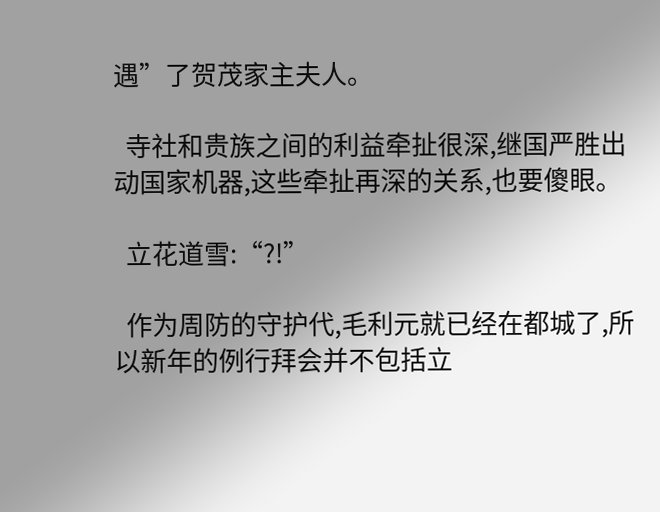遇”了贺茂家主夫人。

  寺社和贵族之间的利益牵扯很深,继国严胜出动国家机器,这些牵扯再深的关系,也要傻眼。

  立花道雪:“?!”

  作为周防的守护代,毛利元就已经在都城了,所以新年的例行拜会并不包括立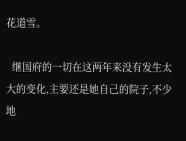花道雪。

  继国府的一切在这两年来没有发生太大的变化,主要还是她自己的院子,不少地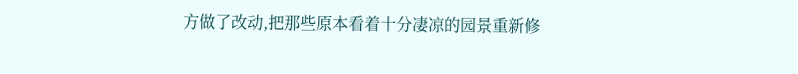方做了改动,把那些原本看着十分凄凉的园景重新修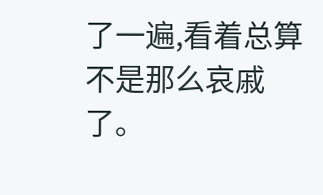了一遍,看着总算不是那么哀戚了。